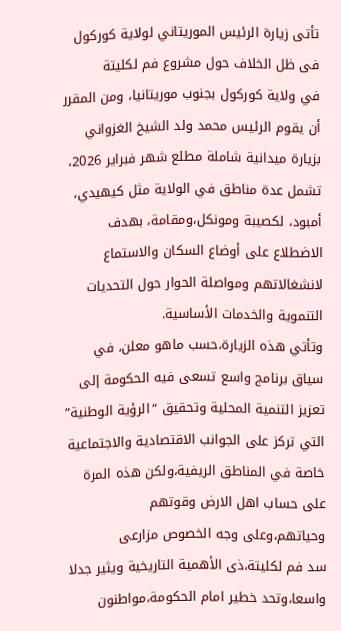تأتى زيارة الرئيس الموريتاني لولاية كوركول فى ظل الخلاف حول مشروع فم لكليتة
في ولاية كوركول بجنوب موريتانيا، ومن المقرر أن يقوم الرئيس محمد ولد الشيخ الغزواني بزيارة ميدانية شاملة مطلع شهر فبراير 2026، تشمل عدة مناطق في الولاية مثل كيهيدي، أمبود، لكصيبة ومونكل،ومقامة، بهدف الاضطلاع على أوضاع السكان والاستماع لانشغالاتهم ومواصلة الحوار حول التحديات التنموية والخدمات الأساسية.
وتأتي هذه الزيارة،حسب ماهو معلن، في سياق برنامج واسع تسعى فيه الحكومة إلى تعزيز التنمية المحلية وتحقيق “الرؤية الوطنية” التي تركز على الجوانب الاقتصادية والاجتماعية خاصة في المناطق الريفية،ولكن هذه المرة على حساب اهل الارض وقوتهم وحياتهم،وعلى وجه الخصوص مزارعى
سد فم لكليتة،ذى الأهمية التاريخية ويثير جدلا واسعا،وتحد خطير امام الحكومة،مواطنون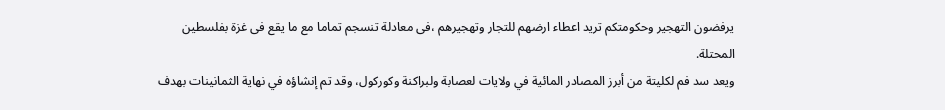يرفضون التهجير وحكومتكم تريد اعطاء ارضهم للتجار وتهجيرهم ،فى معادلة تنسجم تماما مع ما يقع فى غزة بفلسطين المحتلة.
ويعد سد فم لكليتة من أبرز المصادر المائية في ولايات لعصابة ولبراكنة وكوركول، وقد تم إنشاؤه في نهاية الثمانينات بهدف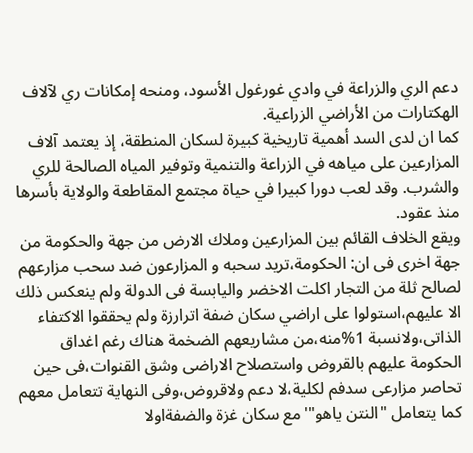دعم الري والزراعة في وادي غورغول الأسود، ومنحه إمكانات ري لآلاف الهكتارات من الأراضي الزراعية.
كما ان لدى السد أهمية تاريخية كبيرة لسكان المنطقة، إذ يعتمد آلاف المزارعين على مياهه في الزراعة والتنمية وتوفير المياه الصالحة للري والشرب. وقد لعب دورا كبيرا في حياة مجتمع المقاطعة والولاية بأسرها منذ عقود.
ويقع الخلاف القائم بين المزارعين وملاك الارض من جهة والحكومة من جهة اخرى فى ان: الحكومة،تريد سحبه و المزارعون ضد سحب مزارعهم لصالح ثلة من التجار اكلت الاخضر واليابسة فى الدولة ولم ينعكس ذلك الا عليهم،استولوا على اراضي سكان ضفة اترارزة ولم يحققوا الاكتفاء الذاتى،ولانسبة 1%منه،من مشاريعهم الضخمة هناك رغم اغداق الحكومة عليهم بالقروض واستصلاح الاراضى وشق القنوات،فى حين تحاصر مزارعى سدفم لكلية،لا دعم ولاقروض،وفى النهاية تتعامل معهم كما يتعامل "النتن ياهو"'مع سكان غزة والضفةاولا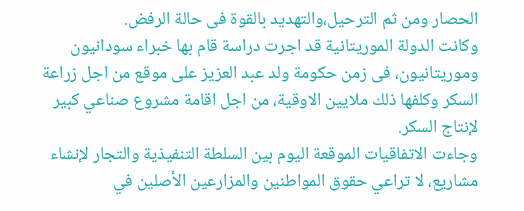الحصار ومن ثم الترحيل،والتهديد بالقوة فى حالة الرفض.
وكانت الدولة الموريتانية قد اجرت دراسة قام بها خبراء سودانيون وموريتانيون، فى زمن حكومة ولد عبد العزيز على موقع من اجل زراعة السكر وكلفها ذلك ملايين الاوقية، من اجل اقامة مشروع صناعي كبير لإنتاج السكر.
وجاءت الاتفاقيات الموقعة اليوم بين السلطة التنفيذية والتجار لإنشاء مشاريع، لا تراعي حقوق المواطنين والمزارعين الأصلين في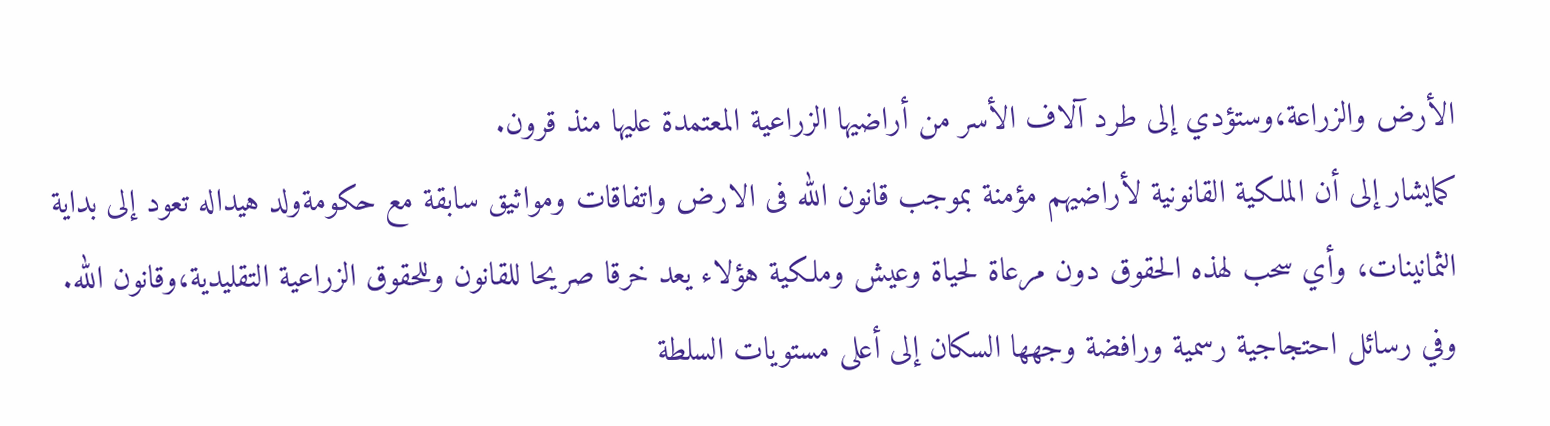الأرض والزراعة،وستؤدي إلى طرد آلاف الأسر من أراضيها الزراعية المعتمدة عليها منذ قرون.
كمايشار إلى أن الملكية القانونية لأراضيهم مؤمنة بموجب قانون الله فى الارض واتفاقات ومواثيق سابقة مع حكومةولد هيداله تعود إلى بداية الثمانينات، وأي سحب لهذه الحقوق دون مرعاة لحياة وعيش وملكية هؤلاء يعد خرقا صريحا للقانون وللحقوق الزراعية التقليدية،وقانون الله.
وفي رسائل احتجاجية رسمية ورافضة وجهها السكان إلى أعلى مستويات السلطة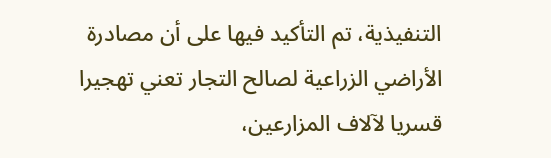التنفيذية، تم التأكيد فيها على أن مصادرة الأراضي الزراعية لصالح التجار تعني تهجيرا قسريا لآلاف المزارعين،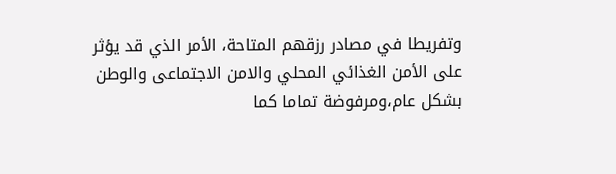وتفريطا في مصادر رزقهم المتاحة، الأمر الذي قد يؤثر على الأمن الغذائي المحلي والامن الاجتماعى والوطن بشكل عام،ومرفوضة تماما كما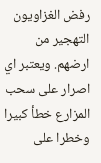رفض الغزاويون التهجير من ارضهم. ويعتبر اي اصرار على سحب المزارع خطأ كبيرا وخطرا على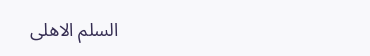السلم الاهلى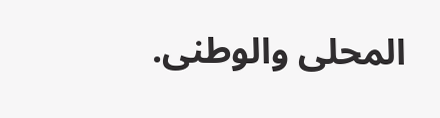المحلى والوطنى.